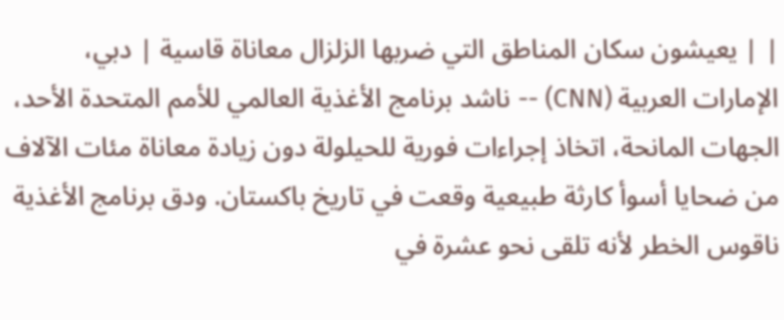| | يعيشون سكان المناطق التي ضربها الزلزال معاناة قاسية | دبي، الإمارات العربية (CNN) -- ناشد برنامج الأغذية العالمي للأمم المتحدة الأحد، الجهات المانحة، اتخاذ إجراءات فورية للحيلولة دون زيادة معاناة مئات الآلاف من ضحايا أسوأ كارثة طبيعية وقعت في تاريخ باكستان. ودق برنامج الأغذية ناقوس الخطر لأنه تلقى نحو عشرة في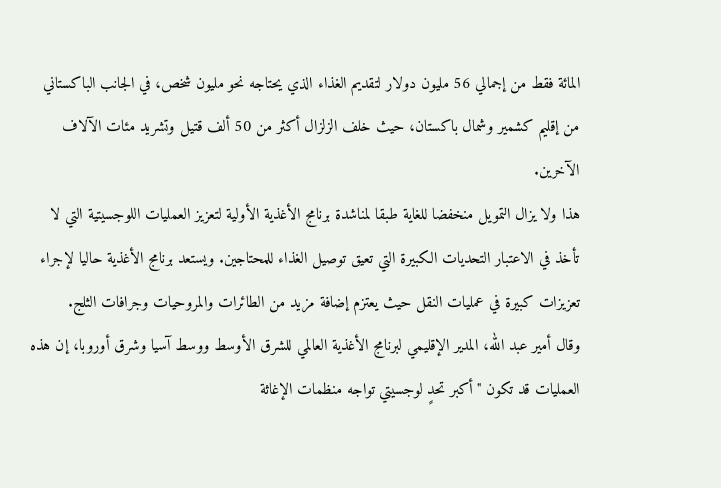المائة فقط من إجمالي 56 مليون دولار لتقديم الغذاء الذي يحتاجه نحو مليون شخص، في الجانب الباكستاني من إقليم كشمير وشمال باكستان، حيث خلف الزلزال أكثر من 50 ألف قتيل وتشريد مئات الآلاف الآخرين.
هذا ولا يزال التمويل منخفضا للغاية طبقا لمناشدة برنامج الأغذية الأولية لتعزيز العمليات اللوجسيتية التي لا تأخذ في الاعتبار التحديات الكبيرة التي تعيق توصيل الغذاء للمحتاجين. ويستعد برنامج الأغذية حاليا لإجراء تعزيزات كبيرة في عمليات النقل حيث يعتزم إضافة مزيد من الطائرات والمروحيات وجرافات الثلج.
وقال أمير عبد الله، المدير الإقليمي لبرنامج الأغذية العالمي للشرق الأوسط ووسط آسيا وشرق أوروبا، إن هذه العمليات قد تكون "أكبر تحدٍ لوجسيتي تواجه منظمات الإغاثة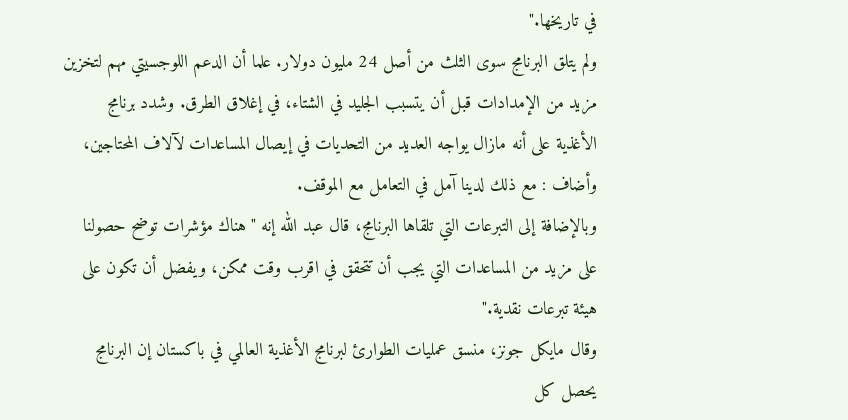في تاريخها."
ولم يتلق البرنامج سوى الثلث من أصل 24 مليون دولار. علما أن الدعم اللوجسيتي مهم لتخزين مزيد من الإمدادات قبل أن يتسبب الجليد في الشتاء، في إغلاق الطرق. وشدد برنامج الأغذية على أنه مازال يواجه العديد من التحديات في إيصال المساعدات لآلاف المحتاجين، وأضاف : مع ذلك لدينا آمل في التعامل مع الموقف.
وبالإضافة إلى التبرعات التي تلقاها البرنامج، قال عبد الله إنه "هناك مؤشرات توضح حصولنا على مزيد من المساعدات التي يجب أن تتحقق في اقرب وقت ممكن، ويفضل أن تكون على هيئة تبرعات نقدية."
وقال مايكل جونز، منسق عمليات الطوارئ لبرنامج الأغذية العالمي في باكستان إن البرنامج يحصل كل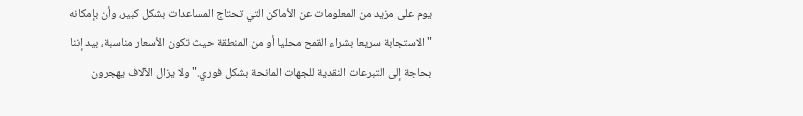يوم على مزيد من المعلومات عن الأماكن التي تحتاج المساعدات بشكل كبير، وأن بإمكانه "الاستجابة سريعا بشراء القمح محليا أو من المنطقة حيث تكون الأسعار مناسبة، بيد إننا بحاجة إلى التبرعات النقدية للجهات المانحة بشكل فوري." ولا يزال الآلاف يهجرون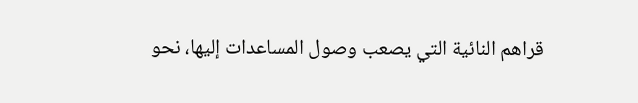قراهم النائية التي يصعب وصول المساعدات إليها، نحو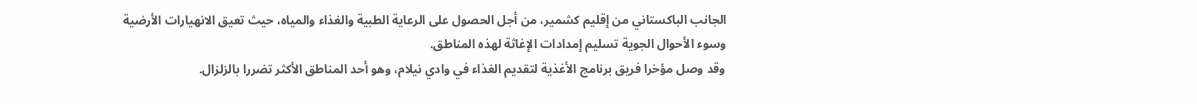الجانب الباكستاني من إقليم كشمير، من أجل الحصول على الرعاية الطبية والغذاء والمياه، حيث تعيق الانهيارات الأرضية وسوء الأحوال الجوية تسليم إمدادات الإغاثة لهذه المناطق.
وقد وصل مؤخرا فريق برنامج الأغذية لتقديم الغذاء في وادي نيلام، وهو أحد المناطق الأكثر تضررا بالزلزال.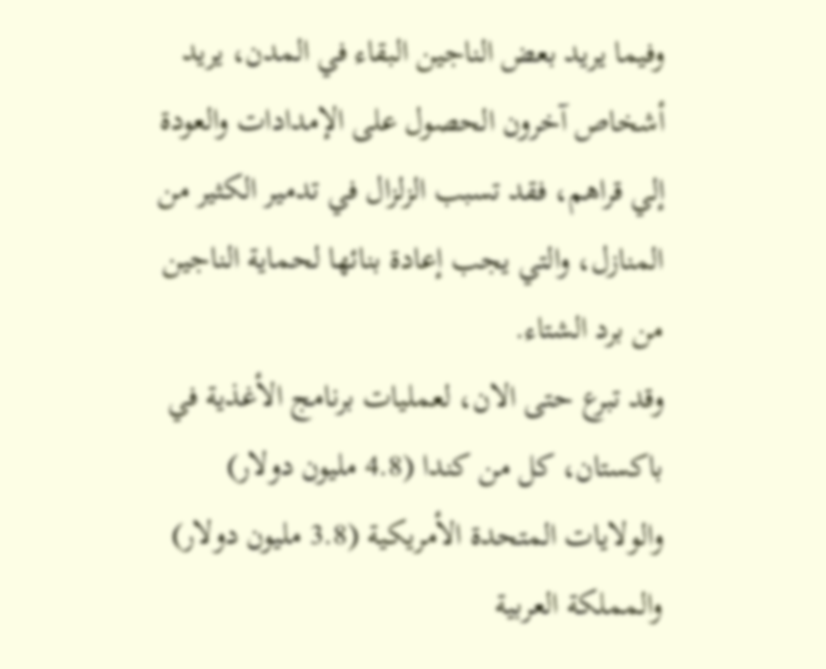وفيما يريد بعض الناجين البقاء في المدن، يريد أشخاص آخرون الحصول على الإمدادات والعودة إلي قراهم، فقد تسبب الزلزال في تدمير الكثير من المنازل، والتي يجب إعادة بنائها لحماية الناجين من برد الشتاء.
وقد تبرع حتى الان، لعمليات برنامج الأغذية في باكستان، كل من كندا (4.8 مليون دولار) والولايات المتحدة الأمريكية (3.8 مليون دولار) والمملكة العربية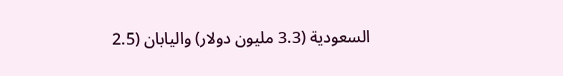السعودية (3.3 مليون دولار) واليابان (2.5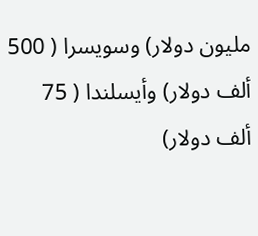مليون دولار) وسويسرا ( 500 ألف دولار) وأيسلندا ( 75 ألف دولار)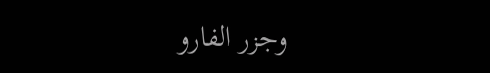وجزر الفارو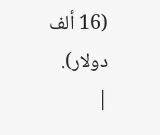(16 ألف دولار).
|